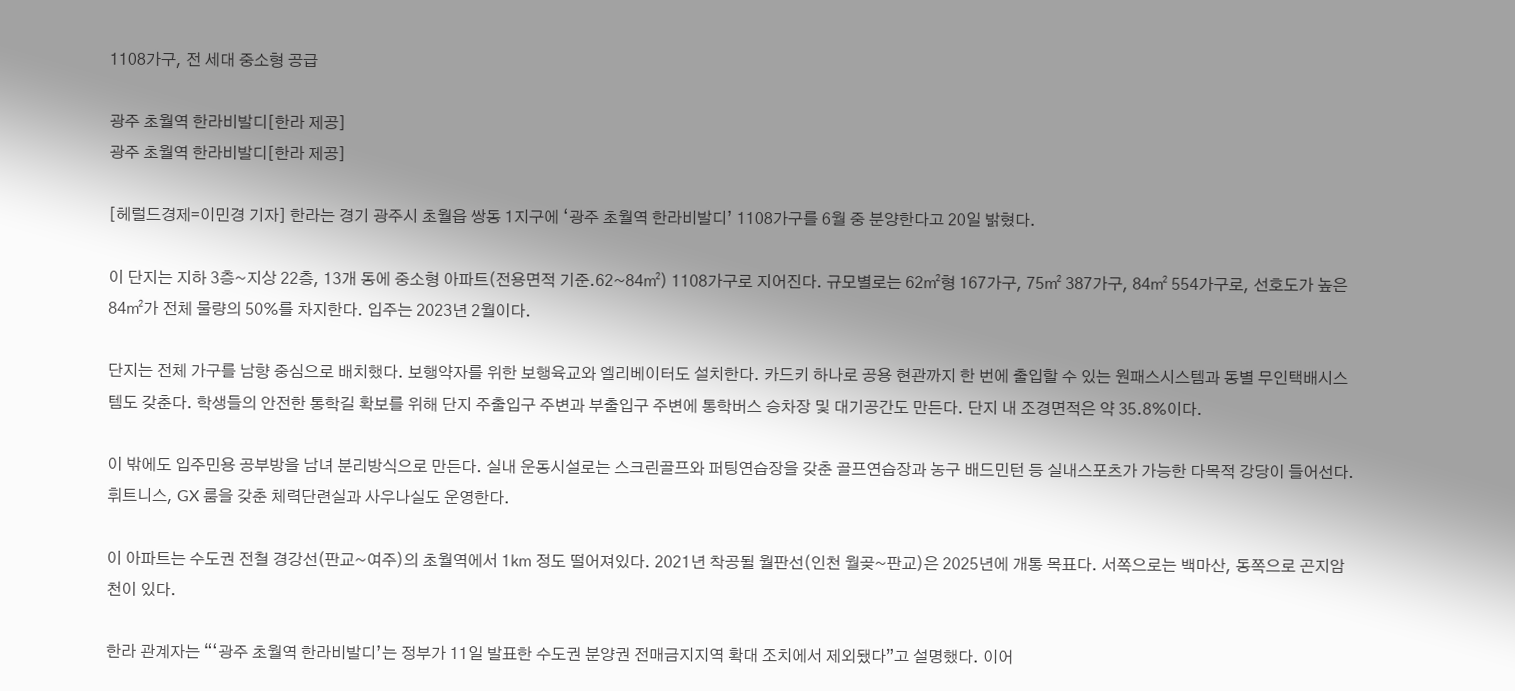1108가구, 전 세대 중소형 공급

광주 초월역 한라비발디[한라 제공]
광주 초월역 한라비발디[한라 제공]

[헤럴드경제=이민경 기자] 한라는 경기 광주시 초월읍 쌍동 1지구에 ‘광주 초월역 한라비발디’ 1108가구를 6월 중 분양한다고 20일 밝혔다.

이 단지는 지하 3층~지상 22층, 13개 동에 중소형 아파트(전용면적 기준.62~84㎡) 1108가구로 지어진다. 규모별로는 62㎡형 167가구, 75㎡ 387가구, 84㎡ 554가구로, 선호도가 높은 84㎡가 전체 물량의 50%를 차지한다. 입주는 2023년 2월이다.

단지는 전체 가구를 남향 중심으로 배치했다. 보행약자를 위한 보행육교와 엘리베이터도 설치한다. 카드키 하나로 공용 현관까지 한 번에 출입할 수 있는 원패스시스템과 동별 무인택배시스템도 갖춘다. 학생들의 안전한 통학길 확보를 위해 단지 주출입구 주변과 부출입구 주변에 통학버스 승차장 및 대기공간도 만든다. 단지 내 조경면적은 약 35.8%이다.

이 밖에도 입주민용 공부방을 남녀 분리방식으로 만든다. 실내 운동시설로는 스크린골프와 퍼팅연습장을 갖춘 골프연습장과 농구 배드민턴 등 실내스포츠가 가능한 다목적 강당이 들어선다. 휘트니스, GX 룸을 갖춘 체력단련실과 사우나실도 운영한다.

이 아파트는 수도권 전철 경강선(판교~여주)의 초월역에서 1㎞ 정도 떨어져있다. 2021년 착공될 월판선(인천 월곶~판교)은 2025년에 개통 목표다. 서쪽으로는 백마산, 동쪽으로 곤지암천이 있다.

한라 관계자는 “‘광주 초월역 한라비발디’는 정부가 11일 발표한 수도권 분양권 전매금지지역 확대 조치에서 제외됐다”고 설명했다. 이어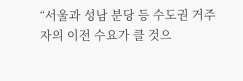“서울과 성남 분당 등 수도권 거주자의 이전 수요가 클 것으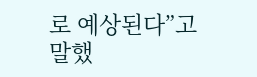로 예상된다”고 말했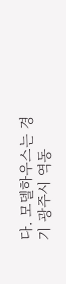다. 모델하우스는 경기 광주시 역동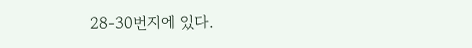28-30번지에 있다.